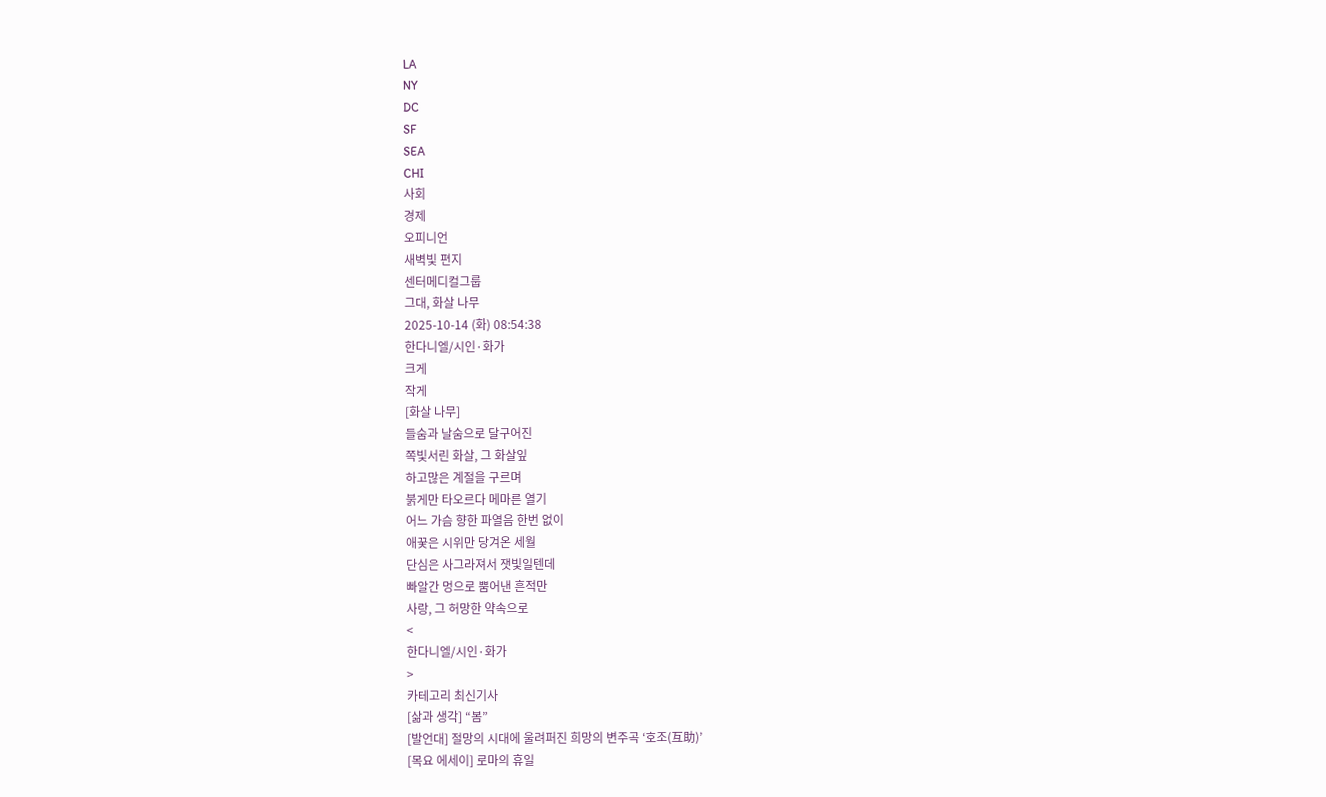LA
NY
DC
SF
SEA
CHI
사회
경제
오피니언
새벽빛 편지
센터메디컬그룹
그대, 화살 나무
2025-10-14 (화) 08:54:38
한다니엘/시인·화가
크게
작게
[화살 나무]
들숨과 날숨으로 달구어진
쪽빛서린 화살, 그 화살잎
하고많은 계절을 구르며
붉게만 타오르다 메마른 열기
어느 가슴 향한 파열음 한번 없이
애꿎은 시위만 당겨온 세월
단심은 사그라져서 잿빛일텐데
빠알간 멍으로 뿜어낸 흔적만
사랑, 그 허망한 약속으로
<
한다니엘/시인·화가
>
카테고리 최신기사
[삶과 생각] “봄”
[발언대] 절망의 시대에 울려퍼진 희망의 변주곡 ‘호조(互助)’
[목요 에세이] 로마의 휴일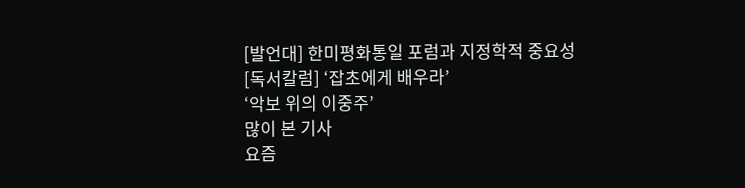[발언대] 한미평화통일 포럼과 지정학적 중요성
[독서칼럼] ‘잡초에게 배우라’
‘악보 위의 이중주’
많이 본 기사
요즘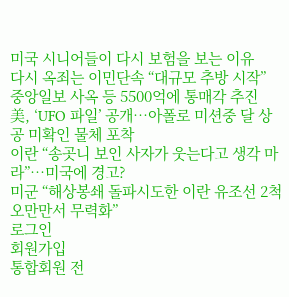미국 시니어들이 다시 보험을 보는 이유
다시 옥죄는 이민단속 “대규모 추방 시작”
중앙일보 사옥 등 5500억에 통매각 추진
美, ‘UFO 파일’ 공개…아폴로 미션중 달 상공 미확인 물체 포착
이란 “송곳니 보인 사자가 웃는다고 생각 마라”…미국에 경고?
미군 “해상봉쇄 돌파시도한 이란 유조선 2척 오만만서 무력화”
로그인
회원가입
통합회원 전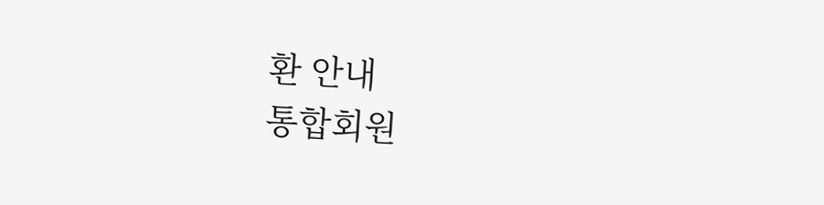환 안내
통합회원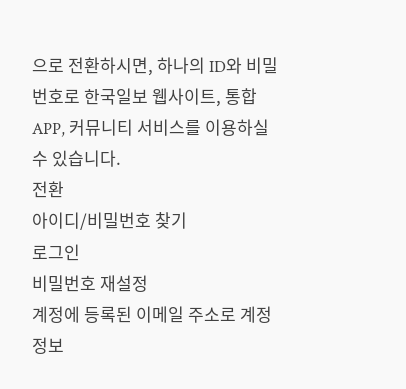으로 전환하시면, 하나의 ID와 비밀번호로 한국일보 웹사이트, 통합 APP, 커뮤니티 서비스를 이용하실수 있습니다.
전환
아이디/비밀번호 찾기
로그인
비밀번호 재설정
계정에 등록된 이메일 주소로 계정정보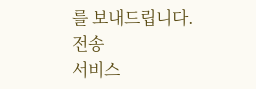를 보내드립니다.
전송
서비스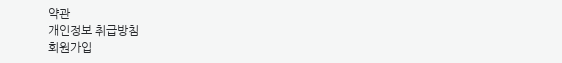약관
개인정보 취급방침
회원가입